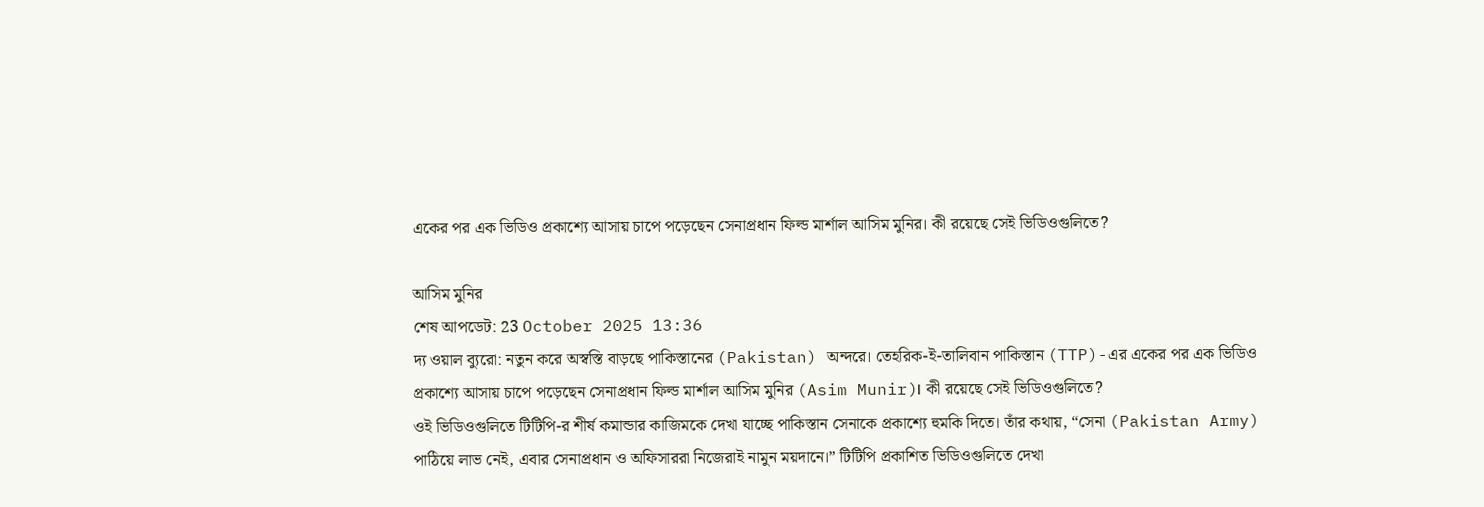একের পর এক ভিডিও প্রকাশ্যে আসায় চাপে পড়েছেন সেনাপ্রধান ফিল্ড মার্শাল আসিম মুনির। কী রয়েছে সেই ভিডিওগুলিতে?

আসিম মুনির
শেষ আপডেট: 23 October 2025 13:36
দ্য ওয়াল ব্যুরো: নতুন করে অস্বস্তি বাড়ছে পাকিস্তানের (Pakistan) অন্দরে। তেহরিক-ই-তালিবান পাকিস্তান (TTP)-এর একের পর এক ভিডিও প্রকাশ্যে আসায় চাপে পড়েছেন সেনাপ্রধান ফিল্ড মার্শাল আসিম মুনির (Asim Munir)। কী রয়েছে সেই ভিডিওগুলিতে?
ওই ভিডিওগুলিতে টিটিপি-র শীর্ষ কমান্ডার কাজিমকে দেখা যাচ্ছে পাকিস্তান সেনাকে প্রকাশ্যে হুমকি দিতে। তাঁর কথায়, “সেনা (Pakistan Army) পাঠিয়ে লাভ নেই, এবার সেনাপ্রধান ও অফিসাররা নিজেরাই নামুন ময়দানে।” টিটিপি প্রকাশিত ভিডিওগুলিতে দেখা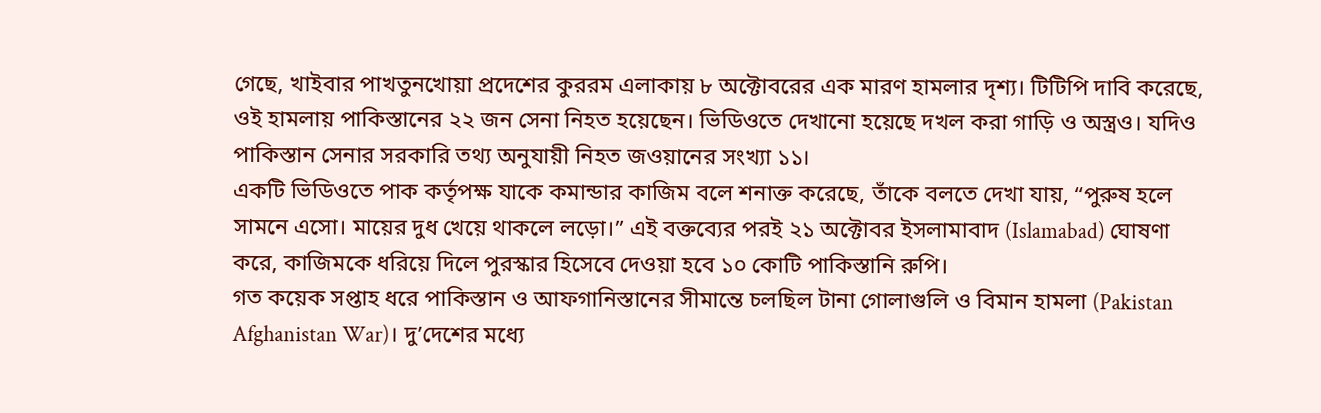গেছে, খাইবার পাখতুনখোয়া প্রদেশের কুররম এলাকায় ৮ অক্টোবরের এক মারণ হামলার দৃশ্য। টিটিপি দাবি করেছে, ওই হামলায় পাকিস্তানের ২২ জন সেনা নিহত হয়েছেন। ভিডিওতে দেখানো হয়েছে দখল করা গাড়ি ও অস্ত্রও। যদিও পাকিস্তান সেনার সরকারি তথ্য অনুযায়ী নিহত জওয়ানের সংখ্যা ১১।
একটি ভিডিওতে পাক কর্তৃপক্ষ যাকে কমান্ডার কাজিম বলে শনাক্ত করেছে, তাঁকে বলতে দেখা যায়, “পুরুষ হলে সামনে এসো। মায়ের দুধ খেয়ে থাকলে লড়ো।” এই বক্তব্যের পরই ২১ অক্টোবর ইসলামাবাদ (Islamabad) ঘোষণা করে, কাজিমকে ধরিয়ে দিলে পুরস্কার হিসেবে দেওয়া হবে ১০ কোটি পাকিস্তানি রুপি।
গত কয়েক সপ্তাহ ধরে পাকিস্তান ও আফগানিস্তানের সীমান্তে চলছিল টানা গোলাগুলি ও বিমান হামলা (Pakistan Afghanistan War)। দু’দেশের মধ্যে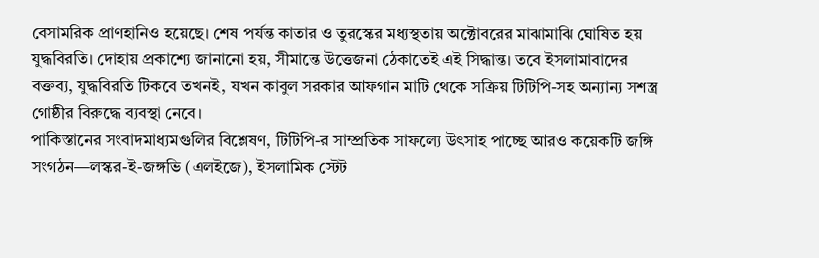বেসামরিক প্রাণহানিও হয়েছে। শেষ পর্যন্ত কাতার ও তুরস্কের মধ্যস্থতায় অক্টোবরের মাঝামাঝি ঘোষিত হয় যুদ্ধবিরতি। দোহায় প্রকাশ্যে জানানো হয়, সীমান্তে উত্তেজনা ঠেকাতেই এই সিদ্ধান্ত। তবে ইসলামাবাদের বক্তব্য, যুদ্ধবিরতি টিকবে তখনই, যখন কাবুল সরকার আফগান মাটি থেকে সক্রিয় টিটিপি-সহ অন্যান্য সশস্ত্র গোষ্ঠীর বিরুদ্ধে ব্যবস্থা নেবে।
পাকিস্তানের সংবাদমাধ্যমগুলির বিশ্লেষণ, টিটিপি-র সাম্প্রতিক সাফল্যে উৎসাহ পাচ্ছে আরও কয়েকটি জঙ্গি সংগঠন—লস্কর-ই-জঙ্গভি (এলইজে), ইসলামিক স্টেট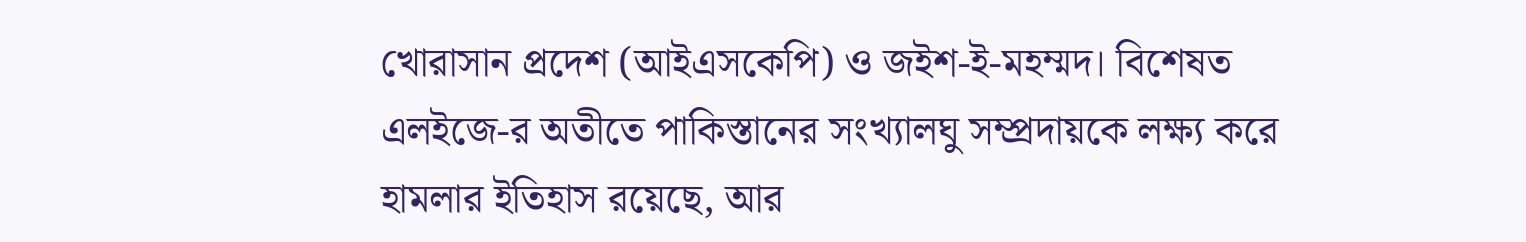খোরাসান প্রদেশ (আইএসকেপি) ও জইশ-ই-মহম্মদ। বিশেষত এলইজে-র অতীতে পাকিস্তানের সংখ্যালঘু সম্প্রদায়কে লক্ষ্য করে হামলার ইতিহাস রয়েছে, আর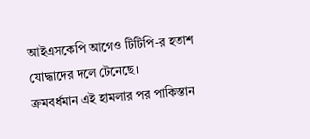আইএসকেপি আগেও টিটিপি-র হতাশ যোদ্ধাদের দলে টেনেছে।
ক্রমবর্ধমান এই হামলার পর পাকিস্তান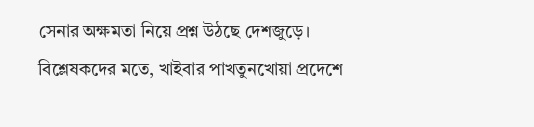সেনার অক্ষমতা নিয়ে প্রশ্ন উঠছে দেশজুড়ে। বিশ্লেষকদের মতে, খাইবার পাখতুনখোয়া প্রদেশে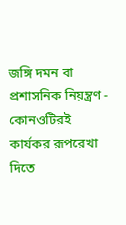জঙ্গি দমন বা প্রশাসনিক নিয়ন্ত্রণ - কোনওটিরই কার্যকর রূপরেখা দিতে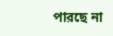পারছে না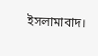ইসলামাবাদ।